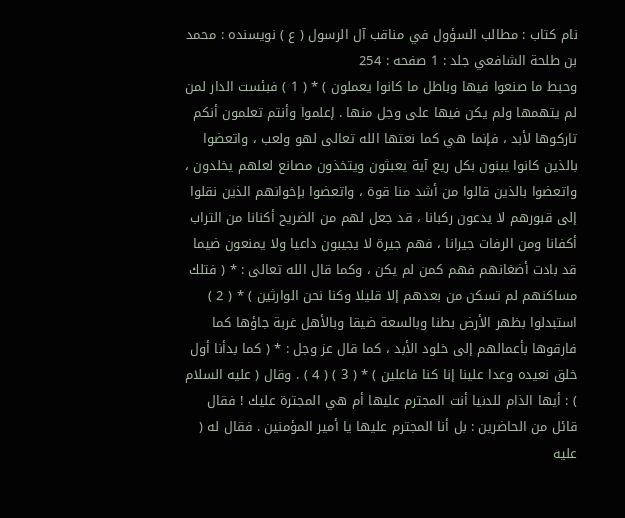نام کتاب : مطالب السؤول في مناقب آل الرسول ( ع ) نویسنده : محمد بن طلحة الشافعي جلد : 1 صفحه : 254
وحبط ما صنعوا فيها وباطل ما كانوا يعملون ) * ( 1 ) فبئست الدار لمن لم يتهمها ولم يكن فيها على وجل منها . إعلموا وأنتم تعلمون أنكم تاركوها لأبد ، فإنما هي كما نعتها الله تعالى لهو ولعب ، واتعضوا بالذين كانوا يبنون بكل ريع آية يعبثون ويتخذون مصانع لعلهم يخلدون ، واتعضوا بالذين قالوا من أشد منا قوة ، واتعضوا بإخوانهم الذين نقلوا إلى قبورهم لا يدعون ركبانا ، قد جعل لهم من الضريح أكنانا من التراب أكفانا ومن الرفات جيرانا ، فهم جيرة لا يجيبون داعيا ولا يمنعون ضيما قد بادت أضغانهم فهم كمن لم يكن ، وكما قال الله تعالى : * ( فتلك مساكنهم لم تسكن من بعدهم إلا قليلا وكنا نحن الوارثين ) * ( 2 ) استبدلوا بظهر الأرض بطنا وبالسعة ضيقا وبالأهل غربة جاؤها كما فارقوها بأعمالهم إلى خلود الأبد ، كما قال عز وجل : * ( كما بدأنا أول خلق نعيده وعدا علينا إنا كنا فاعلين ) * ( 3 ) ( 4 ) . وقال ( عليه السلام ) : أيها الذام للدنيا أنت المجترم عليها أم هي المجترة عليك ! فقال قائل من الحاضرين : بل أنا المجترم عليها يا أمير المؤمنين . فقال له ( عليه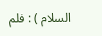السلام ) : فلم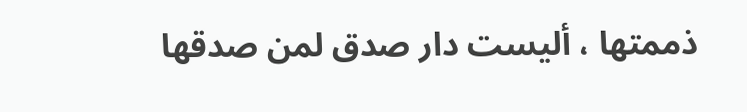ذممتها ، أليست دار صدق لمن صدقها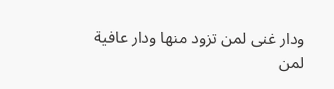ودار غنى لمن تزود منها ودار عافية لمن